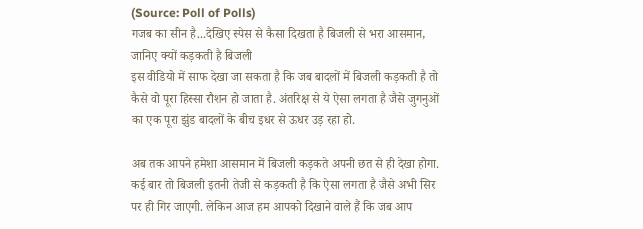(Source: Poll of Polls)
गजब का सीन है...देखिए स्पेस से कैसा दिखता है बिजली से भरा आसमान, जानिए क्यों कड़कती है बिजली
इस वीडियो में साफ देखा जा सकता है कि जब बादलों में बिजली कड़कती है तो कैसे वो पूरा हिस्सा रौशन हो जाता है. अंतरिक्ष से ये ऐसा लगता है जैसे जुगनुओं का एक पूरा झुंड बादलों के बीच इधर से ऊधर उड़ रहा हो.

अब तक आपने हमेशा आसमान में बिजली कड़कते अपनी छत से ही देखा होगा. कई बार तो बिजली इतनी तेजी से कड़कती है कि ऐसा लगता है जैसे अभी सिर पर ही गिर जाएगी. लेकिन आज हम आपको दिखाने वाले हैं कि जब आप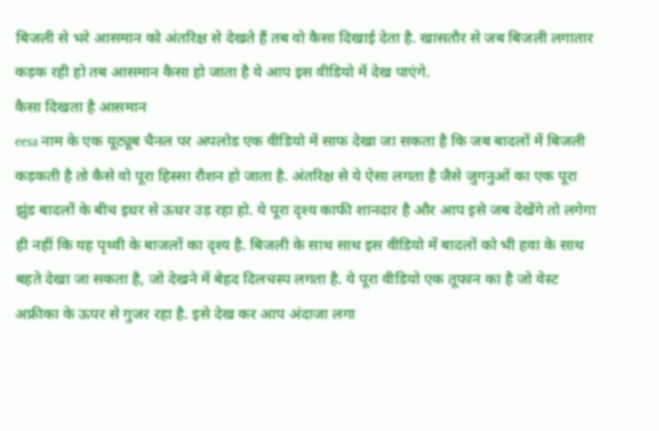बिजली से भरे आसमान को अंतरिक्ष से देखते हैं तब वो कैसा दिखाई देता है. खासतौर से जब बिजली लगातार कड़क रही हो तब आसमान कैसा हो जाता है ये आप इस वीडियो में देख पाएंगे.
कैसा दिखता है आसमान
eesa नाम के एक यूट्यूब चैनल पर अपलोड एक वीडियो में साफ देखा जा सकता है कि जब बादलों में बिजली कड़कती है तो कैसे वो पूरा हिस्सा रौशन हो जाता है. अंतरिक्ष से ये ऐसा लगता है जैसे जुगनुओं का एक पूरा झुंड बादलों के बीच इधर से ऊधर उड़ रहा हो. ये पूरा दृश्य काफी शानदार है और आप इसे जब देखेंगे तो लगेगा ही नहीं कि यह पृथ्वी के बाजलों का दृश्य है. बिजली के साथ साथ इस वीडियो में बादलों को भी हवा के साथ बहते देखा जा सकता है, जो देखने में बेहद दिलचस्प लगता है. ये पूरा वीडियो एक तूफान का है जो वेस्ट अफ्रीका के ऊपर से गुजर रहा है. इसे देख कर आप अंदाजा लगा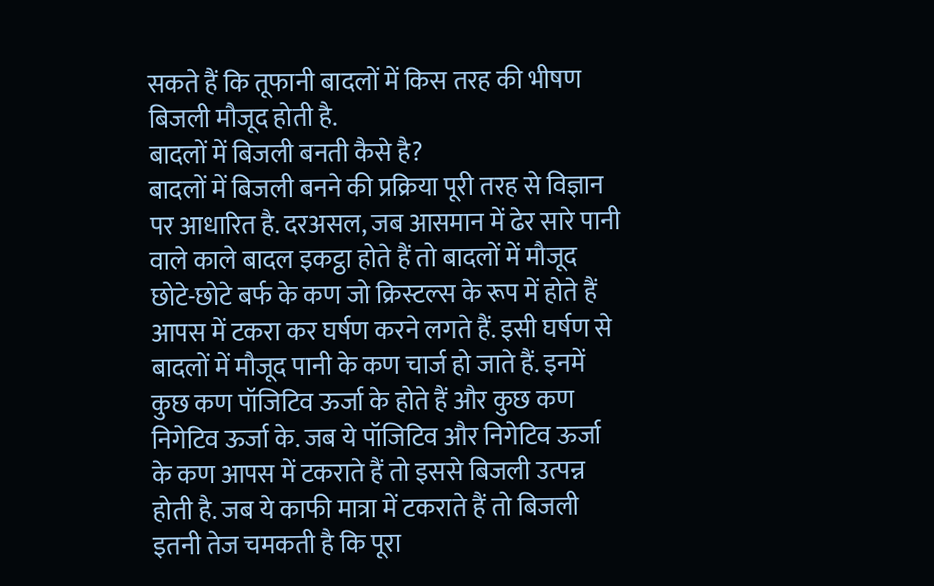सकते हैं कि तूफानी बादलों में किस तरह की भीषण बिजली मौजूद होती है.
बादलों में बिजली बनती कैसे है?
बादलों में बिजली बनने की प्रक्रिया पूरी तरह से विज्ञान पर आधारित है. दरअसल, जब आसमान में ढेर सारे पानी वाले काले बादल इकट्ठा होते हैं तो बादलों में मौजूद छोटे-छोटे बर्फ के कण जो क्रिस्टल्स के रूप में होते हैं आपस में टकरा कर घर्षण करने लगते हैं. इसी घर्षण से बादलों में मौजूद पानी के कण चार्ज हो जाते हैं. इनमें कुछ कण पॉजिटिव ऊर्जा के होते हैं और कुछ कण निगेटिव ऊर्जा के. जब ये पॉजिटिव और निगेटिव ऊर्जा के कण आपस में टकराते हैं तो इससे बिजली उत्पन्न होती है. जब ये काफी मात्रा में टकराते हैं तो बिजली इतनी तेज चमकती है कि पूरा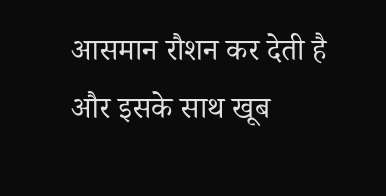आसमान रौशन कर देती है और इसके साथ खूब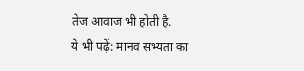तेज आवाज भी होती है.
ये भी पढ़ें: मानव सभ्यता का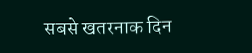सबसे खतरनाक दिन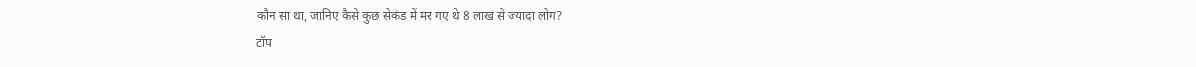कौन सा था, जानिए कैसे कुछ सेकंड में मर गए थे 8 लाख से ज्यादा लोग?
टॉप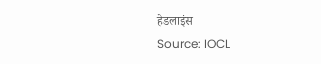हेडलाइंस
Source: IOCL